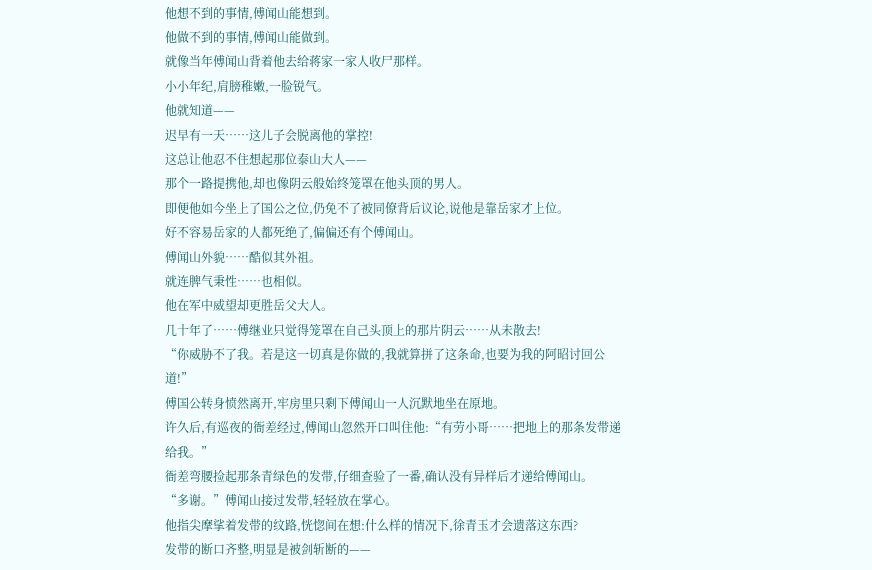他想不到的事情,傅闻山能想到。
他做不到的事情,傅闻山能做到。
就像当年傅闻山背着他去给蒋家一家人收尸那样。
小小年纪,肩膀稚嫩,一脸锐气。
他就知道——
迟早有一天……这儿子会脱离他的掌控!
这总让他忍不住想起那位泰山大人——
那个一路提携他,却也像阴云般始终笼罩在他头顶的男人。
即便他如今坐上了国公之位,仍免不了被同僚背后议论,说他是靠岳家才上位。
好不容易岳家的人都死绝了,偏偏还有个傅闻山。
傅闻山外貌……酷似其外祖。
就连脾气秉性……也相似。
他在军中威望却更胜岳父大人。
几十年了……傅继业只觉得笼罩在自己头顶上的那片阴云……从未散去!
“你威胁不了我。若是这一切真是你做的,我就算拼了这条命,也要为我的阿昭讨回公道!”
傅国公转身愤然离开,牢房里只剩下傅闻山一人沉默地坐在原地。
许久后,有巡夜的衙差经过,傅闻山忽然开口叫住他:“有劳小哥……把地上的那条发带递给我。”
衙差弯腰捡起那条青绿色的发带,仔细查验了一番,确认没有异样后才递给傅闻山。
“多谢。”傅闻山接过发带,轻轻放在掌心。
他指尖摩挲着发带的纹路,恍惚间在想:什么样的情况下,徐青玉才会遗落这东西?
发带的断口齐整,明显是被剑斩断的——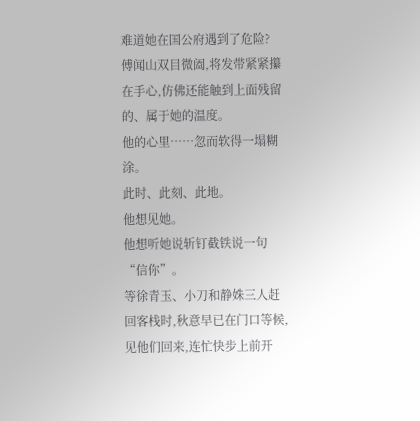难道她在国公府遇到了危险?
傅闻山双目微阖,将发带紧紧攥在手心,仿佛还能触到上面残留的、属于她的温度。
他的心里……忽而软得一塌糊涂。
此时、此刻、此地。
他想见她。
他想听她说斩钉截铁说一句“信你”。
等徐青玉、小刀和静姝三人赶回客栈时,秋意早已在门口等候,见他们回来,连忙快步上前开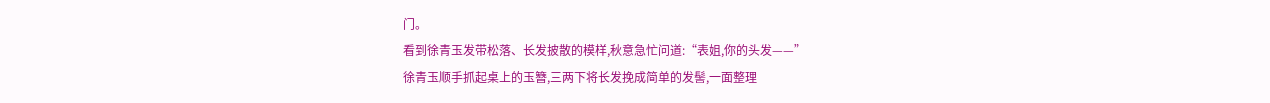门。
看到徐青玉发带松落、长发披散的模样,秋意急忙问道:“表姐,你的头发——”
徐青玉顺手抓起桌上的玉簪,三两下将长发挽成简单的发髻,一面整理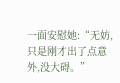一面安慰她:“无妨,只是刚才出了点意外,没大碍。”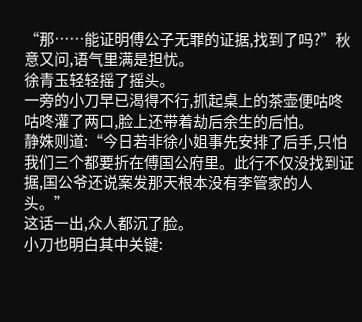“那……能证明傅公子无罪的证据,找到了吗?”秋意又问,语气里满是担忧。
徐青玉轻轻摇了摇头。
一旁的小刀早已渴得不行,抓起桌上的茶壶便咕咚咕咚灌了两口,脸上还带着劫后余生的后怕。
静姝则道:“今日若非徐小姐事先安排了后手,只怕我们三个都要折在傅国公府里。此行不仅没找到证据,国公爷还说案发那天根本没有李管家的人头。”
这话一出,众人都沉了脸。
小刀也明白其中关键: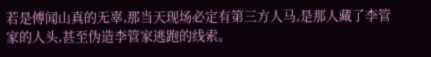若是傅闻山真的无辜,那当天现场必定有第三方人马,是那人藏了李管家的人头,甚至伪造李管家逃跑的线索。